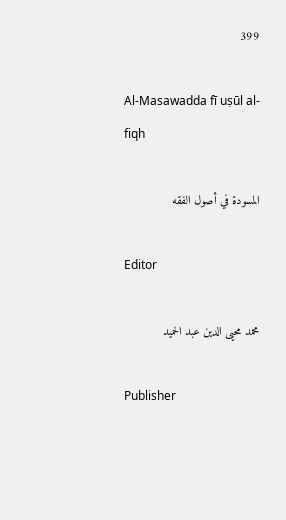399

Al-Masawadda fī uṣūl al-fiqh

المسودة في أصول الفقه

Editor

محمد محيى الدين عبد الحميد

Publisher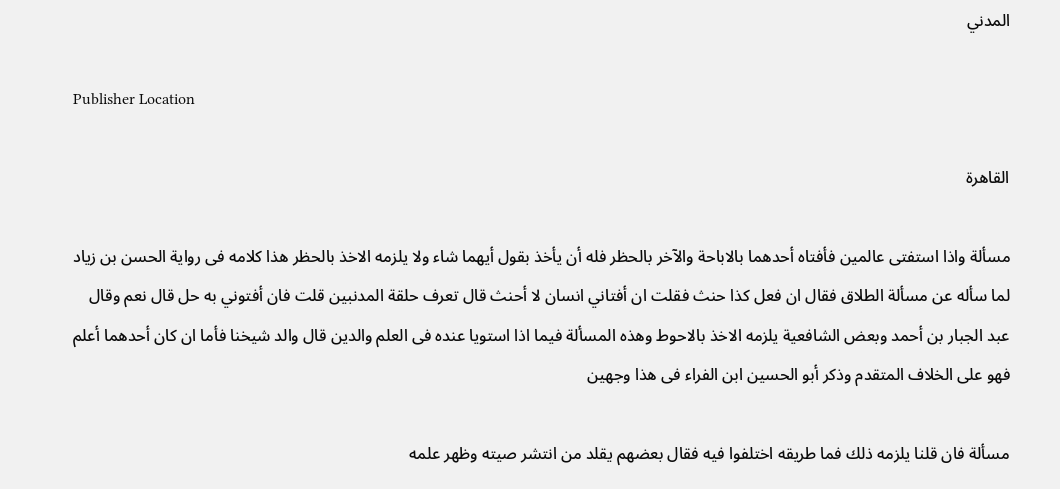المدني

Publisher Location

القاهرة

مسألة واذا استفتى عالمين فأفتاه أحدهما بالاباحة والآخر بالحظر فله أن يأخذ بقول أيهما شاء ولا يلزمه الاخذ بالحظر هذا كلامه فى رواية الحسن بن زياد لما سأله عن مسألة الطلاق فقال ان فعل كذا حنث فقلت ان أفتاني انسان لا أحنث قال تعرف حلقة المدنبين قلت فان أفتوني به حل قال نعم وقال عبد الجبار بن أحمد وبعض الشافعية يلزمه الاخذ بالاحوط وهذه المسألة فيما اذا استويا عنده فى العلم والدين قال والد شيخنا فأما ان كان أحدهما أعلم فهو على الخلاف المتقدم وذكر أبو الحسين ابن الفراء فى هذا وجهين

مسألة فان قلنا يلزمه ذلك فما طريقه اختلفوا فيه فقال بعضهم يقلد من انتشر صيته وظهر علمه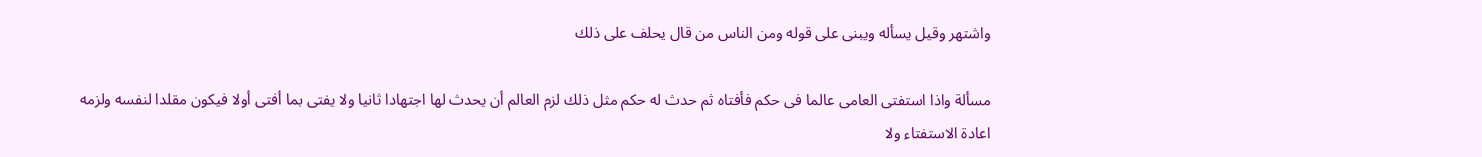واشتهر وقيل يسأله ويبنى على قوله ومن الناس من قال يحلف على ذلك

مسألة واذا استفتى العامى عالما فى حكم فأفتاه ثم حدث له حكم مثل ذلك لزم العالم أن يحدث لها اجتهادا ثانيا ولا يفتى بما أفتى أولا فيكون مقلدا لنفسه ولزمه اعادة الاستفتاء ولا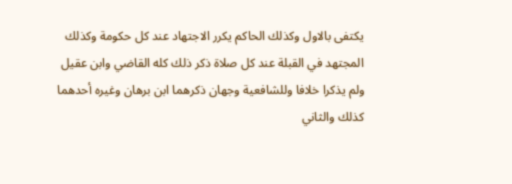يكتفى بالاول وكذلك الحاكم يكرر الاجتهاد عند كل حكومة وكذلك المجتهد في القبلة عند كل صلاة ذكر ذلك كله القاضي وابن عقيل ولم يذكرا خلافا وللشافعية وجهان ذكرهما ابن برهان وغيره أحدهما كذلك والثاني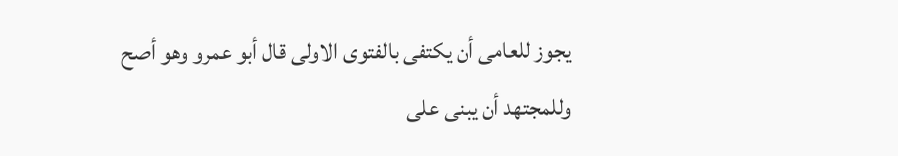يجوز للعامى أن يكتفى بالفتوى الاولى قال أبو عمرو وهو أصح وللمجتهد أن يبنى على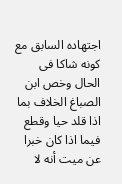اجتهاده السابق مع كونه شاكا فى الحال وخص ابن الصباغ الخلاف بما اذا قلد حيا وقطع فيما اذا كان خبرا عن ميت أنه لا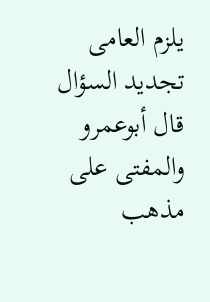يلزم العامى تجديد السؤال قال أبوعمرو والمفتى على مذهب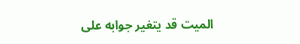الميت قد يتغير جوابه على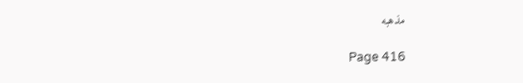مذهبه

Page 416